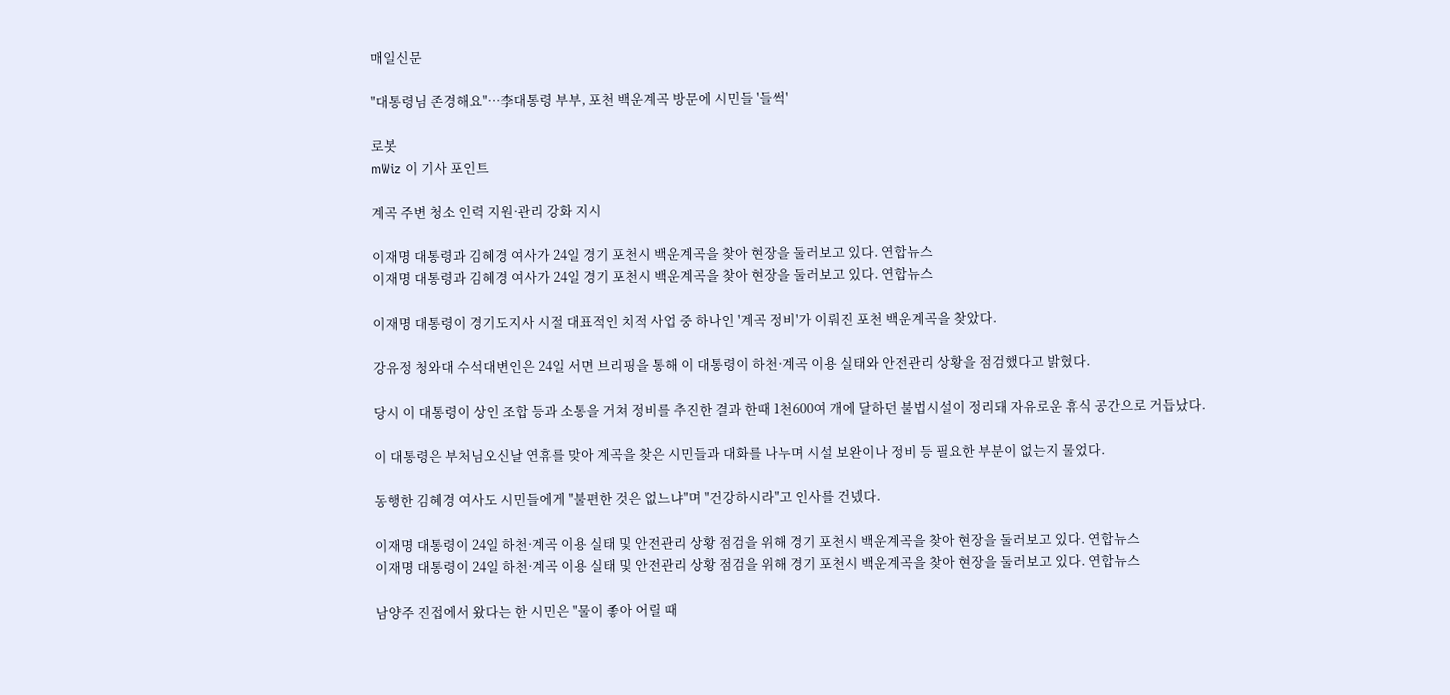매일신문

"대통령님 존경해요"…李대통령 부부, 포천 백운계곡 방문에 시민들 '들썩'

로봇
mWiz 이 기사 포인트

계곡 주변 청소 인력 지원·관리 강화 지시

이재명 대통령과 김혜경 여사가 24일 경기 포천시 백운계곡을 찾아 현장을 둘러보고 있다. 연합뉴스
이재명 대통령과 김혜경 여사가 24일 경기 포천시 백운계곡을 찾아 현장을 둘러보고 있다. 연합뉴스

이재명 대통령이 경기도지사 시절 대표적인 치적 사업 중 하나인 '계곡 정비'가 이뤄진 포천 백운계곡을 찾았다.

강유정 청와대 수석대변인은 24일 서면 브리핑을 통해 이 대통령이 하천·계곡 이용 실태와 안전관리 상황을 점검했다고 밝혔다.

당시 이 대통령이 상인 조합 등과 소통을 거쳐 정비를 추진한 결과 한때 1천600여 개에 달하던 불법시설이 정리돼 자유로운 휴식 공간으로 거듭났다.

이 대통령은 부처님오신날 연휴를 맞아 계곡을 찾은 시민들과 대화를 나누며 시설 보완이나 정비 등 필요한 부분이 없는지 물었다.

동행한 김혜경 여사도 시민들에게 "불편한 것은 없느냐"며 "건강하시라"고 인사를 건넸다.

이재명 대통령이 24일 하천·계곡 이용 실태 및 안전관리 상황 점검을 위해 경기 포천시 백운계곡을 찾아 현장을 둘러보고 있다. 연합뉴스
이재명 대통령이 24일 하천·계곡 이용 실태 및 안전관리 상황 점검을 위해 경기 포천시 백운계곡을 찾아 현장을 둘러보고 있다. 연합뉴스

남양주 진접에서 왔다는 한 시민은 "물이 좋아 어릴 때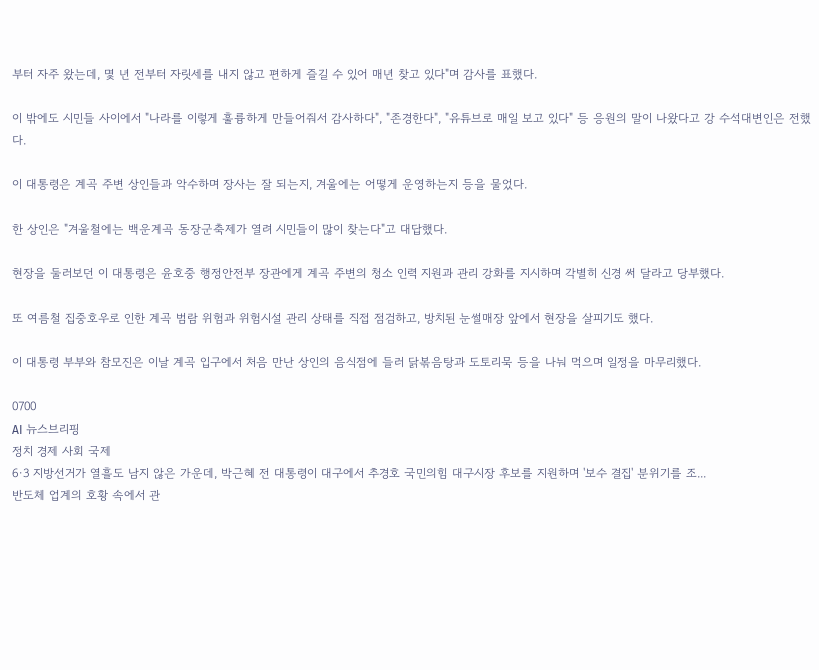부터 자주 왔는데, 몇 년 전부터 자릿세를 내지 않고 편하게 즐길 수 있어 매년 찾고 있다"며 감사를 표했다.

이 밖에도 시민들 사이에서 "나라를 이렇게 훌륭하게 만들어줘서 감사하다", "존경한다", "유튜브로 매일 보고 있다" 등 응원의 말이 나왔다고 강 수석대변인은 전했다.

이 대통령은 계곡 주변 상인들과 악수하며 장사는 잘 되는지, 겨울에는 어떻게 운영하는지 등을 물었다.

한 상인은 "겨울철에는 백운계곡 동장군축제가 열려 시민들이 많이 찾는다"고 대답했다.

현장을 둘러보던 이 대통령은 윤호중 행정안전부 장관에게 계곡 주변의 청소 인력 지원과 관리 강화를 지시하며 각별히 신경 써 달라고 당부했다.

또 여름철 집중호우로 인한 계곡 범람 위험과 위험시설 관리 상태를 직접 점검하고, 방치된 눈썰매장 앞에서 현장을 살피기도 했다.

이 대통령 부부와 참모진은 이날 계곡 입구에서 처음 만난 상인의 음식점에 들러 닭볶음탕과 도토리묵 등을 나눠 먹으며 일정을 마무리했다.

0700
AI 뉴스브리핑
정치 경제 사회 국제
6·3 지방선거가 열흘도 남지 않은 가운데, 박근혜 전 대통령이 대구에서 추경호 국민의힘 대구시장 후보를 지원하며 '보수 결집' 분위기를 조...
반도체 업계의 호황 속에서 관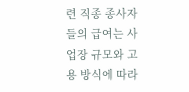련 직종 종사자들의 급여는 사업장 규모와 고용 방식에 따라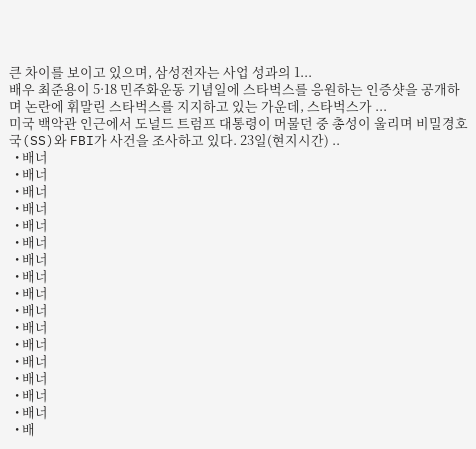큰 차이를 보이고 있으며, 삼성전자는 사업 성과의 1...
배우 최준용이 5·18 민주화운동 기념일에 스타벅스를 응원하는 인증샷을 공개하며 논란에 휘말린 스타벅스를 지지하고 있는 가운데, 스타벅스가 ...
미국 백악관 인근에서 도널드 트럼프 대통령이 머물던 중 총성이 울리며 비밀경호국(SS)와 FBI가 사건을 조사하고 있다. 23일(현지시간) ..
  • 배너
  • 배너
  • 배너
  • 배너
  • 배너
  • 배너
  • 배너
  • 배너
  • 배너
  • 배너
  • 배너
  • 배너
  • 배너
  • 배너
  • 배너
  • 배너
  • 배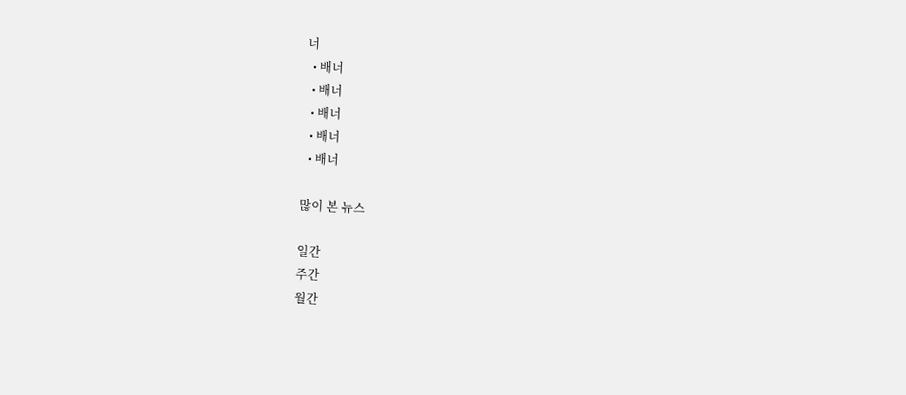너
  • 배너
  • 배너
  • 배너
  • 배너
  • 배너

많이 본 뉴스

일간
주간
월간